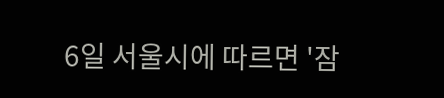6일 서울시에 따르면 '잠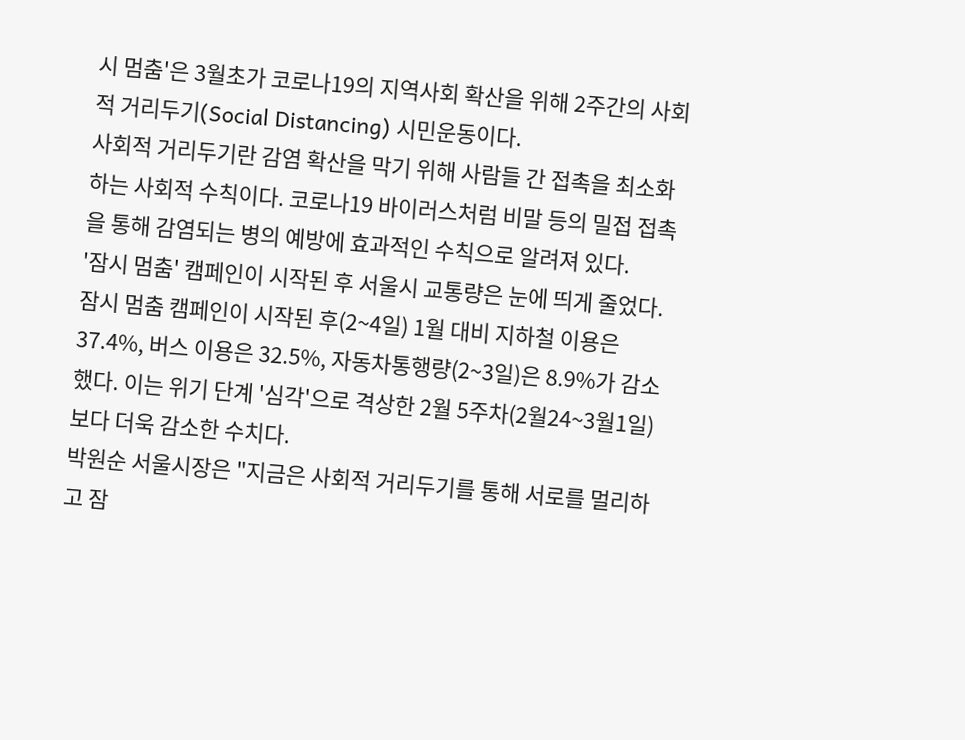시 멈춤'은 3월초가 코로나19의 지역사회 확산을 위해 2주간의 사회적 거리두기(Social Distancing) 시민운동이다.
사회적 거리두기란 감염 확산을 막기 위해 사람들 간 접촉을 최소화하는 사회적 수칙이다. 코로나19 바이러스처럼 비말 등의 밀접 접촉을 통해 감염되는 병의 예방에 효과적인 수칙으로 알려져 있다.
'잠시 멈춤' 캠페인이 시작된 후 서울시 교통량은 눈에 띄게 줄었다. 잠시 멈춤 캠페인이 시작된 후(2~4일) 1월 대비 지하철 이용은 37.4%, 버스 이용은 32.5%, 자동차통행량(2~3일)은 8.9%가 감소했다. 이는 위기 단계 '심각'으로 격상한 2월 5주차(2월24~3월1일)보다 더욱 감소한 수치다.
박원순 서울시장은 "지금은 사회적 거리두기를 통해 서로를 멀리하고 잠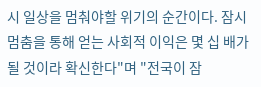시 일상을 멈춰야할 위기의 순간이다. 잠시 멈춤을 통해 얻는 사회적 이익은 몇 십 배가 될 것이라 확신한다"며 "전국이 잠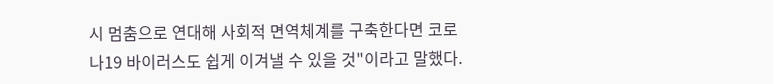시 멈춤으로 연대해 사회적 면역체계를 구축한다면 코로나19 바이러스도 쉽게 이겨낼 수 있을 것"이라고 말했다.